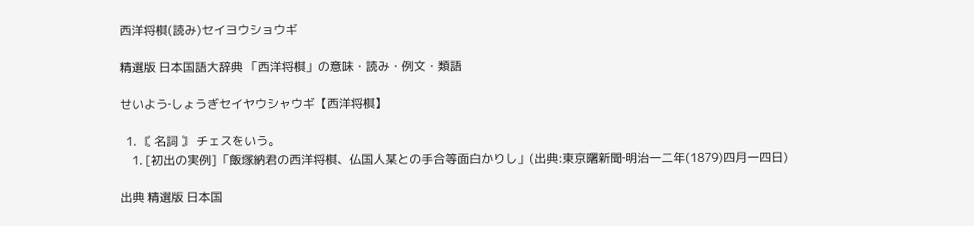西洋将棋(読み)セイヨウショウギ

精選版 日本国語大辞典 「西洋将棋」の意味・読み・例文・類語

せいよう‐しょうぎセイヤウシャウギ【西洋将棋】

  1. 〘 名詞 〙 チェスをいう。
    1. [初出の実例]「飯塚納君の西洋将棋、仏国人某との手合等面白かりし」(出典:東京曙新聞‐明治一二年(1879)四月一四日)

出典 精選版 日本国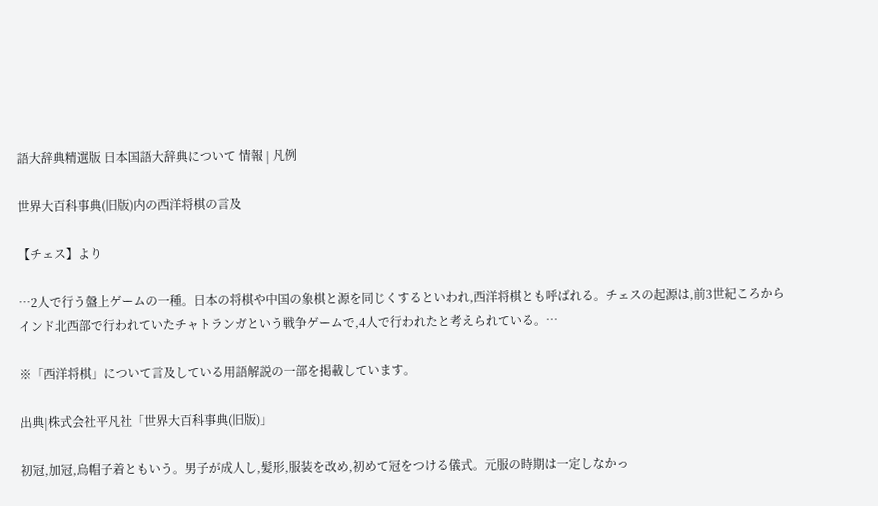語大辞典精選版 日本国語大辞典について 情報 | 凡例

世界大百科事典(旧版)内の西洋将棋の言及

【チェス】より

…2人で行う盤上ゲームの一種。日本の将棋や中国の象棋と源を同じくするといわれ,西洋将棋とも呼ばれる。チェスの起源は,前3世紀ころからインド北西部で行われていたチャトランガという戦争ゲームで,4人で行われたと考えられている。…

※「西洋将棋」について言及している用語解説の一部を掲載しています。

出典|株式会社平凡社「世界大百科事典(旧版)」

初冠,加冠,烏帽子着ともいう。男子が成人し,髪形,服装を改め,初めて冠をつける儀式。元服の時期は一定しなかっ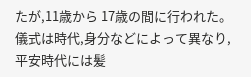たが,11歳から 17歳の間に行われた。儀式は時代,身分などによって異なり,平安時代には髪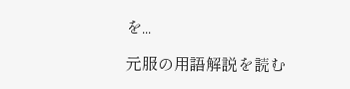を...

元服の用語解説を読む